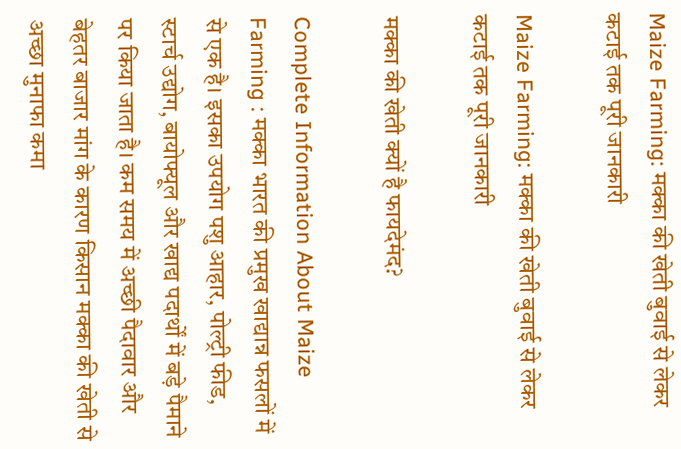Maize Farming: मक्का की खेती बुवाई से लेकर कटाई तक पूरी जानकारी

Maize Farming: मक्का की खेती बुवाई से लेकर कटाई तक पूरी जानकारी

मक्का की खेती क्यों है फायदेमंद?

Complete Information About Maize Farming : मक्का भारत की प्रमुख खाद्यान्न फसलों में से एक है। इसका उपयोग पशु आहार, पोल्ट्री फीड, स्टार्च उद्योग, बायोफ्यूल और खाद्य पदार्थों में बड़े पैमाने पर किया जाता है। कम समय में अच्छी पैदावार और बेहतर बाजार मांग के कारण किसान मक्का की खेती से अच्छा मुनाफा कमा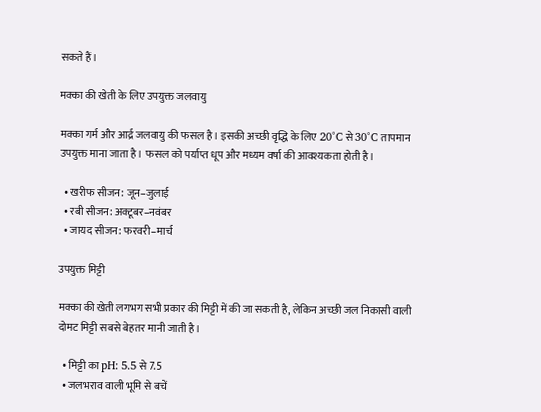सकते हैं।

मक्का की खेती के लिए उपयुक्त जलवायु

मक्का गर्म और आर्द्र जलवायु की फसल है। इसकी अच्छी वृद्धि के लिए 20°C से 30°C तापमान उपयुक्त माना जाता है। फसल को पर्याप्त धूप और मध्यम वर्षा की आवश्यकता होती है।

  • खरीफ सीजन: जून–जुलाई
  • रबी सीजन: अक्टूबर–नवंबर
  • जायद सीजन: फरवरी–मार्च

उपयुक्त मिट्टी

मक्का की खेती लगभग सभी प्रकार की मिट्टी में की जा सकती है, लेकिन अच्छी जल निकासी वाली दोमट मिट्टी सबसे बेहतर मानी जाती है।

  • मिट्टी का pH: 5.5 से 7.5
  • जलभराव वाली भूमि से बचें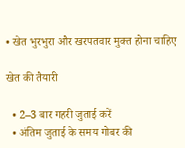• खेत भुरभुरा और खरपतवार मुक्त होना चाहिए

खेत की तैयारी

  • 2–3 बार गहरी जुताई करें
  • अंतिम जुताई के समय गोबर की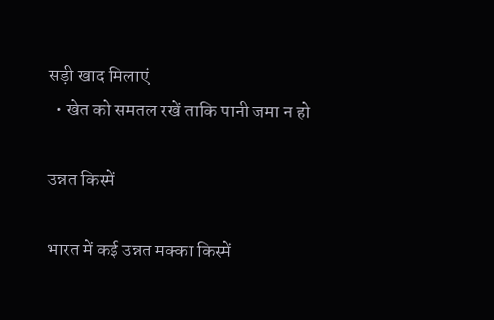सड़ी खाद मिलाएं
  • खेत को समतल रखें ताकि पानी जमा न हो

उन्नत किस्में

भारत में कई उन्नत मक्का किस्में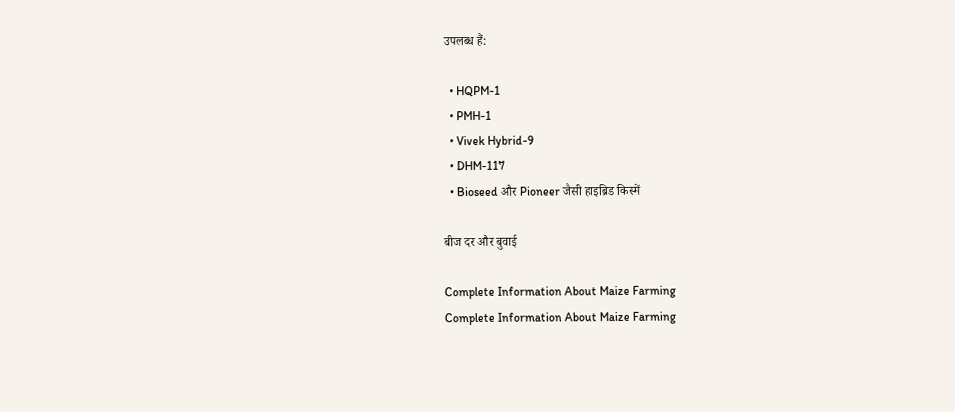उपलब्ध हैं:

  • HQPM-1
  • PMH-1
  • Vivek Hybrid-9
  • DHM-117
  • Bioseed और Pioneer जैसी हाइब्रिड किस्में

बीज दर और बुवाई

Complete Information About Maize Farming
Complete Information About Maize Farming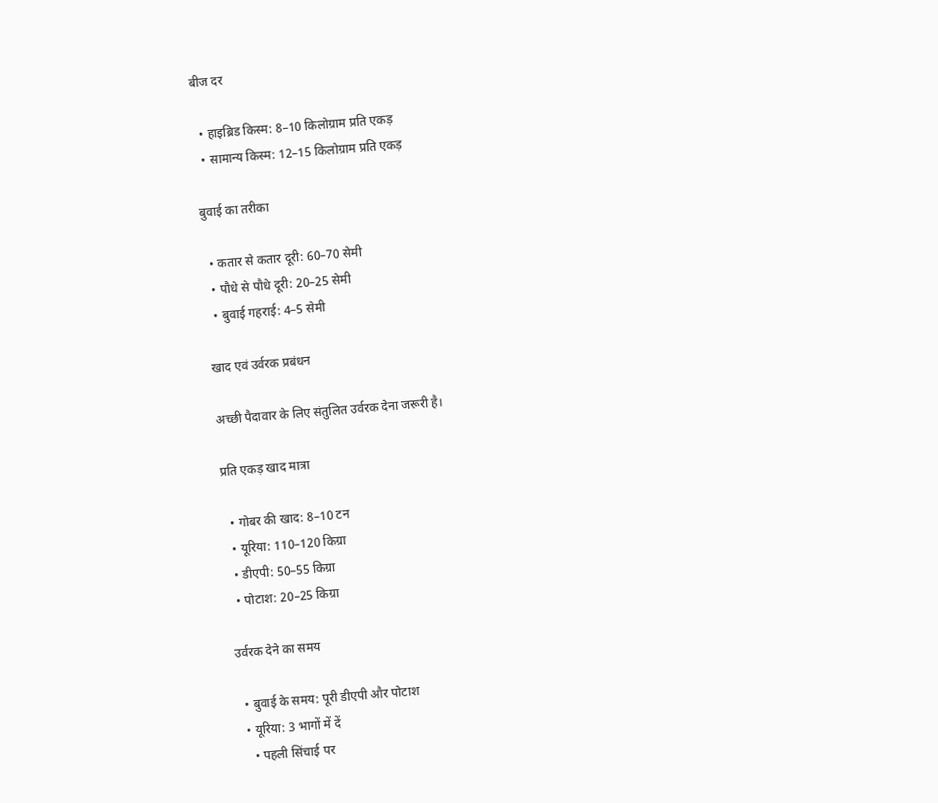बीज दर

  • हाइब्रिड किस्म: 8–10 किलोग्राम प्रति एकड़
  • सामान्य किस्म: 12–15 किलोग्राम प्रति एकड़

बुवाई का तरीका

  • कतार से कतार दूरी: 60–70 सेमी
  • पौधे से पौधे दूरी: 20–25 सेमी
  • बुवाई गहराई: 4–5 सेमी

खाद एवं उर्वरक प्रबंधन

अच्छी पैदावार के लिए संतुलित उर्वरक देना जरूरी है।

प्रति एकड़ खाद मात्रा

  • गोबर की खाद: 8–10 टन
  • यूरिया: 110–120 किग्रा
  • डीएपी: 50–55 किग्रा
  • पोटाश: 20–25 किग्रा

उर्वरक देने का समय

  • बुवाई के समय: पूरी डीएपी और पोटाश
  • यूरिया: 3 भागों में दें
    • पहली सिंचाई पर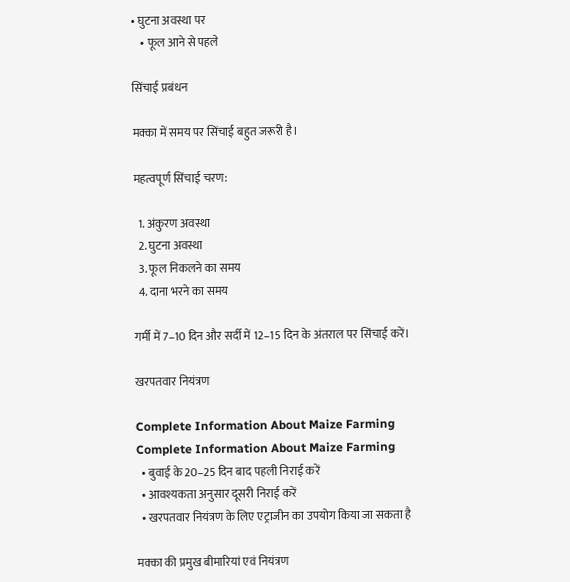• घुटना अवस्था पर
    • फूल आने से पहले

सिंचाई प्रबंधन

मक्का में समय पर सिंचाई बहुत जरूरी है।

महत्वपूर्ण सिंचाई चरण:

  1. अंकुरण अवस्था
  2. घुटना अवस्था
  3. फूल निकलने का समय
  4. दाना भरने का समय

गर्मी में 7–10 दिन और सर्दी में 12–15 दिन के अंतराल पर सिंचाई करें।

खरपतवार नियंत्रण

Complete Information About Maize Farming
Complete Information About Maize Farming
  • बुवाई के 20–25 दिन बाद पहली निराई करें
  • आवश्यकता अनुसार दूसरी निराई करें
  • खरपतवार नियंत्रण के लिए एट्राजीन का उपयोग किया जा सकता है

मक्का की प्रमुख बीमारियां एवं नियंत्रण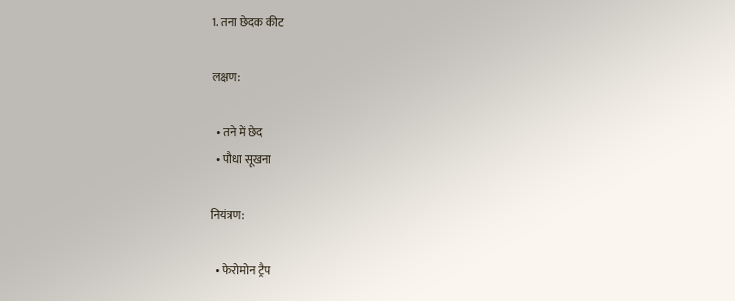1. तना छेदक कीट

लक्षण:

  • तने में छेद
  • पौधा सूखना

नियंत्रण:

  • फेरोमोन ट्रैप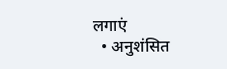लगाएं
  • अनुशंसित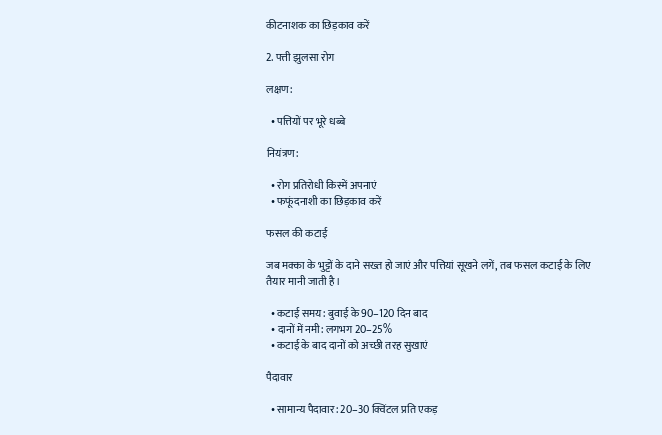कीटनाशक का छिड़काव करें

2. पत्ती झुलसा रोग

लक्षण:

  • पत्तियों पर भूरे धब्बे

नियंत्रण:

  • रोग प्रतिरोधी किस्में अपनाएं
  • फफूंदनाशी का छिड़काव करें

फसल की कटाई

जब मक्का के भुट्टों के दाने सख्त हो जाएं और पत्तियां सूखने लगें, तब फसल कटाई के लिए तैयार मानी जाती है।

  • कटाई समय: बुवाई के 90–120 दिन बाद
  • दानों में नमी: लगभग 20–25%
  • कटाई के बाद दानों को अच्छी तरह सुखाएं

पैदावार

  • सामान्य पैदावार: 20–30 क्विंटल प्रति एकड़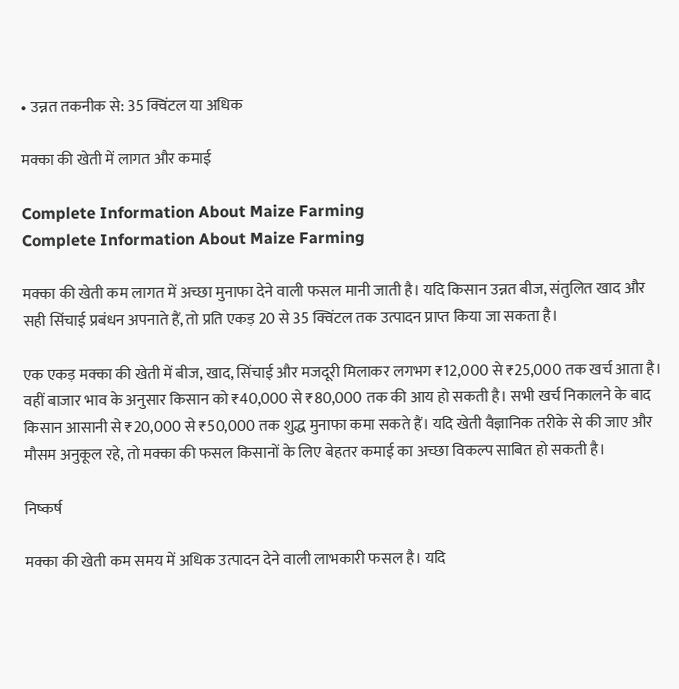• उन्नत तकनीक से: 35 क्विंटल या अधिक

मक्का की खेती में लागत और कमाई

Complete Information About Maize Farming
Complete Information About Maize Farming

मक्का की खेती कम लागत में अच्छा मुनाफा देने वाली फसल मानी जाती है। यदि किसान उन्नत बीज, संतुलित खाद और सही सिंचाई प्रबंधन अपनाते हैं, तो प्रति एकड़ 20 से 35 क्विंटल तक उत्पादन प्राप्त किया जा सकता है।

एक एकड़ मक्का की खेती में बीज, खाद, सिंचाई और मजदूरी मिलाकर लगभग ₹12,000 से ₹25,000 तक खर्च आता है। वहीं बाजार भाव के अनुसार किसान को ₹40,000 से ₹80,000 तक की आय हो सकती है। सभी खर्च निकालने के बाद किसान आसानी से ₹20,000 से ₹50,000 तक शुद्ध मुनाफा कमा सकते हैं। यदि खेती वैज्ञानिक तरीके से की जाए और मौसम अनुकूल रहे, तो मक्का की फसल किसानों के लिए बेहतर कमाई का अच्छा विकल्प साबित हो सकती है।

निष्कर्ष

मक्का की खेती कम समय में अधिक उत्पादन देने वाली लाभकारी फसल है। यदि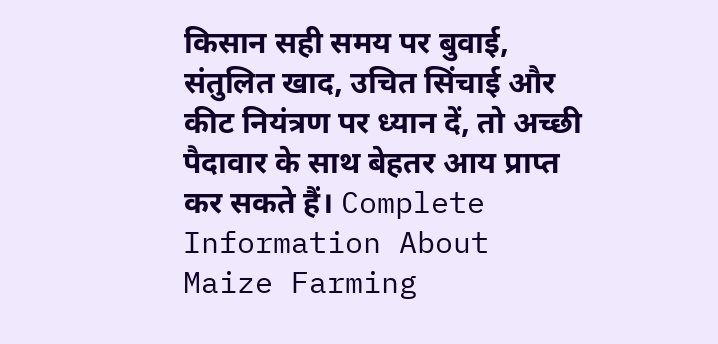किसान सही समय पर बुवाई, संतुलित खाद, उचित सिंचाई और कीट नियंत्रण पर ध्यान दें, तो अच्छी पैदावार के साथ बेहतर आय प्राप्त कर सकते हैं। Complete Information About Maize Farming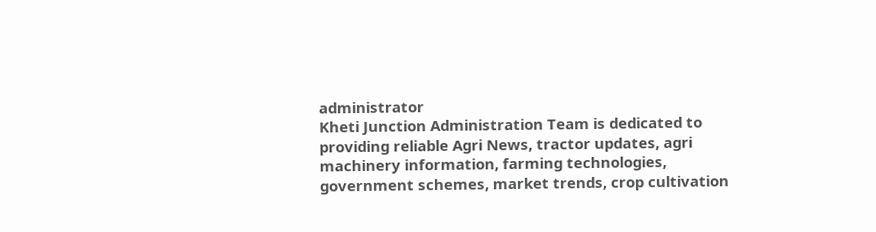administrator
Kheti Junction Administration Team is dedicated to providing reliable Agri News, tractor updates, agri machinery information, farming technologies, government schemes, market trends, crop cultivation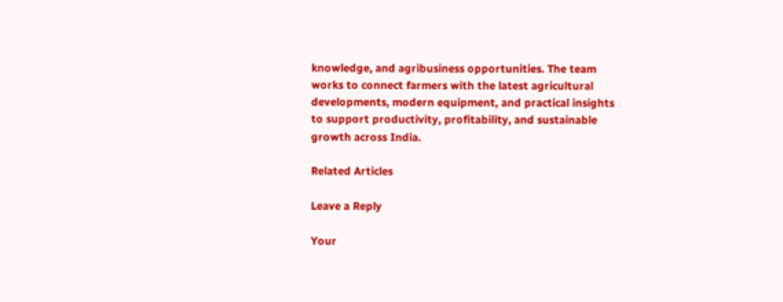knowledge, and agribusiness opportunities. The team works to connect farmers with the latest agricultural developments, modern equipment, and practical insights to support productivity, profitability, and sustainable growth across India.

Related Articles

Leave a Reply

Your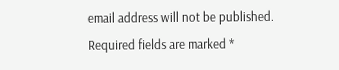email address will not be published. Required fields are marked *